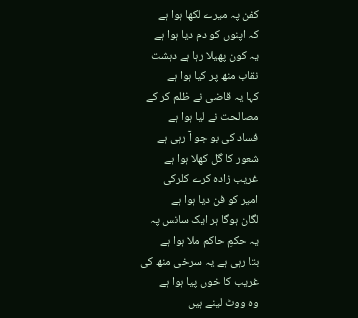کفن پہ میرے لکھا ہوا ہے
کہ اپنوں کو دم دیا ہوا ہے
یہ کون پھیلا رہا ہے دہشت
نقاب منھ پر کیا ہوا ہے
کہا یہ قاضی نے ظلم کر کے
مصالحت نے لیا ہوا ہے
فساد کی بو جو آ رہی ہے
شعور کا گل کھلا ہوا ہے
غریب زادہ کرے کلرکی
امیر کو فن دیا ہوا ہے
لگان ہوگا ہر ایک سانس پہ
یہ حکمِ حاکم ملا ہوا ہے
بتا رہی ہے یہ سرخی منھ کی
غریب کا خوں پیا ہوا ہے
وہ ووٹ لینے ہیں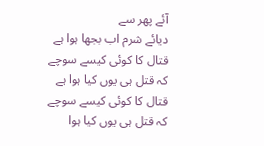آئے پھر سے
دیائے شرم اب بجھا ہوا ہے
قتال کا کوئی کیسے سوچے
کہ قتل ہی یوں کیا ہوا ہے
قتال کا کوئی کیسے سوچے
کہ قتل ہی یوں کیا ہوا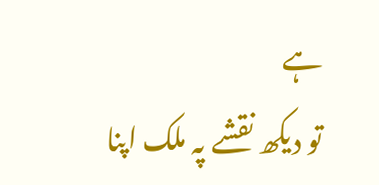ہے
تو دیکھ نقشے پہ ملک اپنا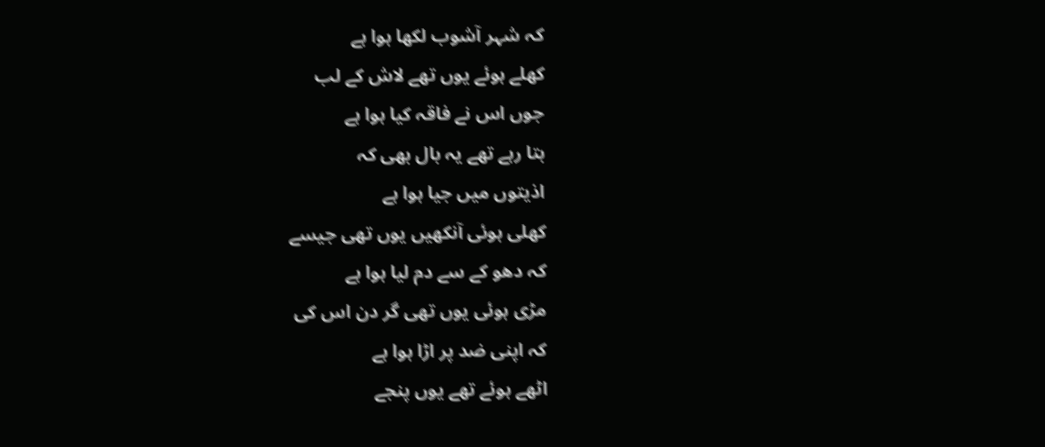کہ شہر آشوب لکھا ہوا ہے
کھلے ہوئے یوں تھے لاش کے لب
جوں اس نے فاقہ کیا ہوا ہے
بتا رہے تھے یہ بال بھی کہ
اذیتوں میں جیا ہوا ہے
کھلی ہوئی آنکھیں یوں تھی جیسے
کہ دھو کے سے دم لیا ہوا ہے
مڑی ہوئی یوں تھی گر دن اس کی
کہ اپنی ضد پر اڑا ہوا ہے
اٹھے ہوئے تھے یوں پنجے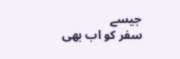جیسے
سفر کو اب بھی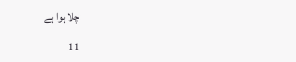چلا ہوا ہے

11